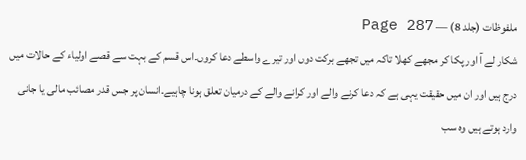ملفوظات (جلد 8) — Page 287
شکار لے آ اور پکا کر مجھے کھلا تاکہ میں تجھے برکت دوں اور تیرے واسطے دعا کروں۔اس قسم کے بہت سے قصے اولیاء کے حالات میں درج ہیں اور ان میں حقیقت یہی ہے کہ دعا کرنے والے اور کرانے والے کے درمیان تعلق ہونا چاہیے۔انسان پر جس قدر مصائب مالی یا جانی وارد ہوتے ہیں وہ سب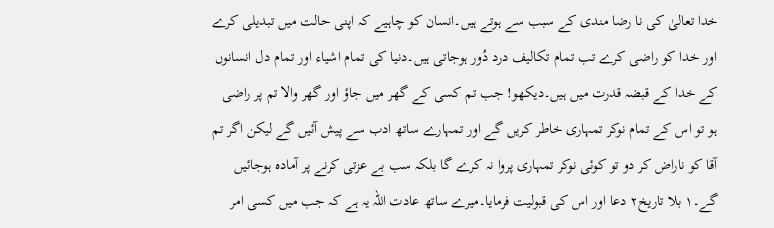خدا تعالیٰ کی نا رضا مندی کے سبب سے ہوتے ہیں۔انسان کو چاہیے کہ اپنی حالت میں تبدیلی کرے اور خدا کو راضی کرے تب تمام تکالیف درد دُور ہوجاتی ہیں۔دنیا کی تمام اشیاء اور تمام دل انسانوں کے خدا کے قبضہ قدرت میں ہیں۔دیکھو! جب تم کسی کے گھر میں جاؤ اور گھر والا تم پر راضی ہو تو اس کے تمام نوکر تمہاری خاطر کریں گے اور تمہارے ساتھ ادب سے پیش آئیں گے لیکن اگر تم آقا کو ناراض کر دو تو کوئی نوکر تمہاری پروا نہ کرے گا بلکہ سب بے عزتی کرنے پر آمادہ ہوجائیں گے۔۱ بلا تاریخ۲ دعا اور اس کی قبولیت فرمایا۔میرے ساتھ عادت اللہ یہ ہے کہ جب میں کسی امر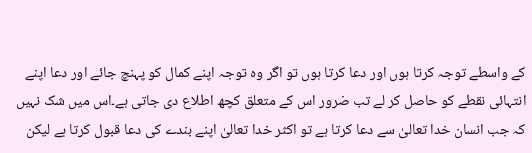کے واسطے توجہ کرتا ہوں اور دعا کرتا ہوں تو اگر وہ توجہ اپنے کمال کو پہنچ جائے اور دعا اپنے انتہائی نقطے کو حاصل کر لے تب ضرور اس کے متعلق کچھ اطلاع دی جاتی ہے۔اس میں شک نہیں کہ جب انسان خدا تعالیٰ سے دعا کرتا ہے تو اکثر خدا تعالیٰ اپنے بندے کی دعا قبول کرتا ہے لیکن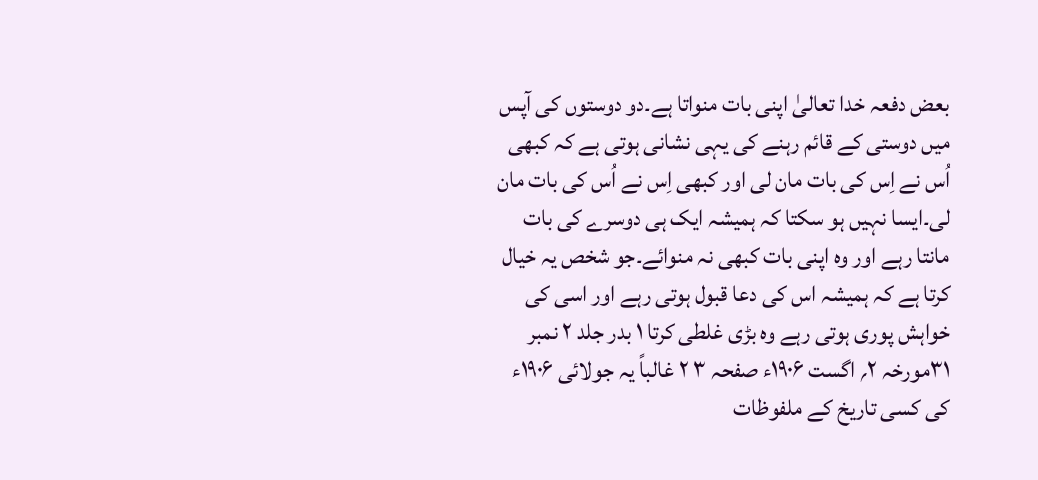بعض دفعہ خدا تعالیٰ اپنی بات منواتا ہے۔دو دوستوں کی آپس میں دوستی کے قائم رہنے کی یہی نشانی ہوتی ہے کہ کبھی اُس نے اِس کی بات مان لی اور کبھی اِس نے اُس کی بات مان لی۔ایسا نہیں ہو سکتا کہ ہمیشہ ایک ہی دوسرے کی بات مانتا رہے اور وہ اپنی بات کبھی نہ منوائے۔جو شخص یہ خیال کرتا ہے کہ ہمیشہ اس کی دعا قبول ہوتی رہے اور اسی کی خواہش پوری ہوتی رہے وہ بڑی غلطی کرتا ۱ بدر جلد ۲ نمبر ۳۱مورخہ ۲؍ اگست ۱۹۰۶ء صفحہ ۳ ۲ غالباً یہ جولائی ۱۹۰۶ء کی کسی تاریخ کے ملفوظات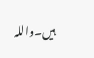ہیں۔واللہ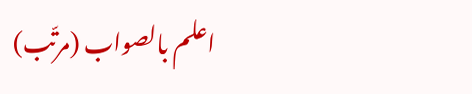اعلم بالصواب (مرتّب)